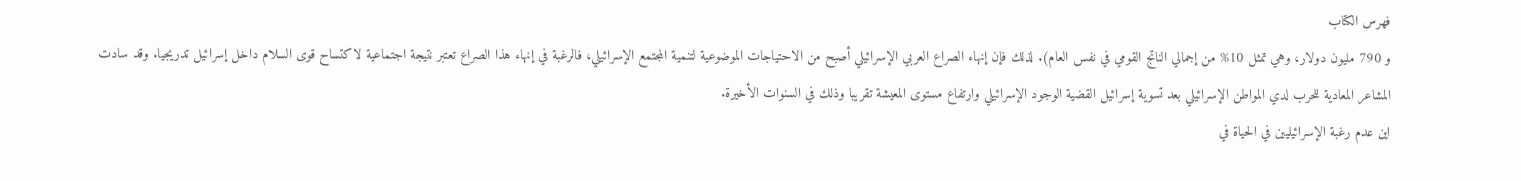فهرس الكتاب
و 790 مليون دولار، وهي تمثل 10% من إجمالي الناتج القومي في نفس العام). لذلك فإن إنهاء الصراع العربي الإسرائيلي أصبح من الاحتياجات الموضوعية لتنمية المجتمع الإسرائيلي، فالرغبة في إنهاء هذا الصراع تعتبر نتيجة اجتماعية لاكتساح قوى السلام داخل إسرائيل تدريجيا. وقد سادت
المشاعر المعادية للحرب لدي المواطن الإسرائيلي بعد تسوية إسرائيل القضية الوجود الإسرائيلي وارتفاع مستوى المعيشة تقريبا وذلك في السنوات الأخيرة.
اين عدم رغبة الإسرائيليين في الحياة في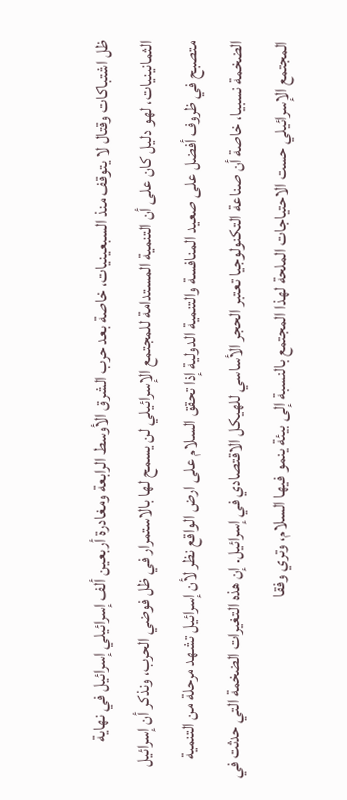ظل اشتباكات وقتال لا يتوقف منذ السبعينيات، خاصة بعد حرب الشرق الأوسط الرابعة ومغادرة أربعين ألف إسرائيلي إسرائيل في نهاية الثمانينيات، لهو دليل كان على أن التنمية المستدامة للمجتمع الإسرائيلي لن يسمح لها بالاستمرار في ظل فوضي الحرب، ونذكر أن إسرائيل متصبح في ظروف أفضل على صعيد المنافسة والتنمية الدولية إذا تحقق السلام على ارض الواقع نظر لأن إسرائيل تشهد مرحلة من التنمية الضخمة نسبيا، خاصة أن صناعة التكنولوجيا تعتبر الحجر الأساسي للهيكل الاقتصادي في إسرائيل. إن هذه التغيرات الضخمة التي حدثت في المجتمع الإسرائيلي حست الاحتياجات الملحة لهذا المجتمع بالنسبة إلى بيئة ينمو فيها السلام، وتري وفقا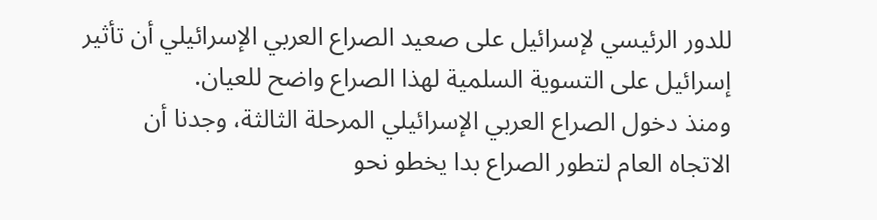للدور الرئيسي لإسرائيل على صعيد الصراع العربي الإسرائيلي أن تأثير إسرائيل على التسوية السلمية لهذا الصراع واضح للعيان.
ومنذ دخول الصراع العربي الإسرائيلي المرحلة الثالثة، وجدنا أن الاتجاه العام لتطور الصراع بدا يخطو نحو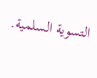التسوية السلمية.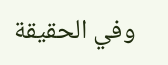وفي الحقيقة